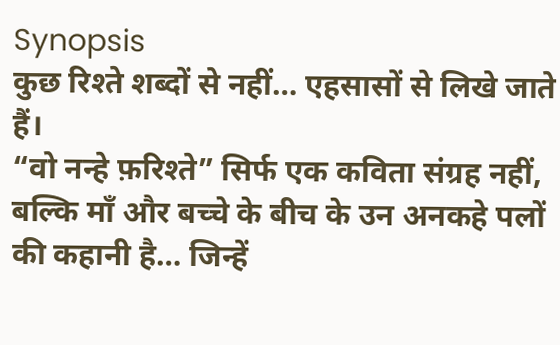Synopsis
कुछ रिश्ते शब्दों से नहीं… एहसासों से लिखे जाते हैं।
“वो नन्हे फ़रिश्ते” सिर्फ एक कविता संग्रह नहीं, बल्कि माँ और बच्चे के बीच के उन अनकहे पलों की कहानी है… जिन्हें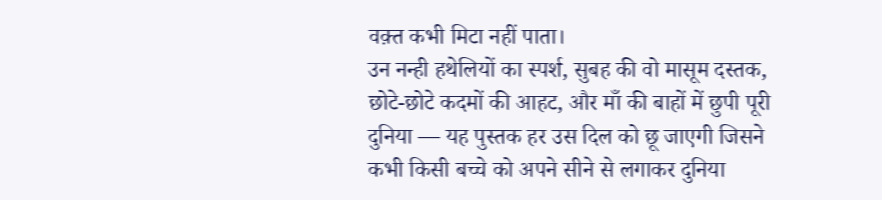वक़्त कभी मिटा नहीं पाता।
उन नन्ही हथेलियों का स्पर्श, सुबह की वो मासूम दस्तक, छोटे-छोटे कदमों की आहट, और माँ की बाहों में छुपी पूरी दुनिया — यह पुस्तक हर उस दिल को छू जाएगी जिसने कभी किसी बच्चे को अपने सीने से लगाकर दुनिया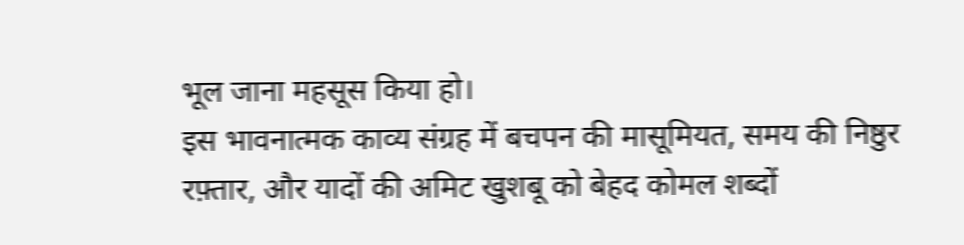भूल जाना महसूस किया हो।
इस भावनात्मक काव्य संग्रह में बचपन की मासूमियत, समय की निष्ठुर रफ़्तार, और यादों की अमिट खुशबू को बेहद कोमल शब्दों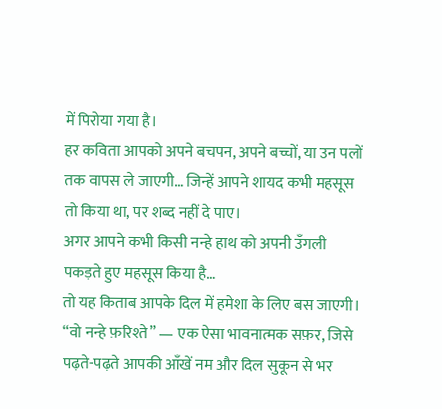में पिरोया गया है।
हर कविता आपको अपने बचपन, अपने बच्चों, या उन पलों तक वापस ले जाएगी… जिन्हें आपने शायद कभी महसूस तो किया था, पर शब्द नहीं दे पाए।
अगर आपने कभी किसी नन्हे हाथ को अपनी उँगली पकड़ते हुए महसूस किया है…
तो यह किताब आपके दिल में हमेशा के लिए बस जाएगी।
“वो नन्हे फ़रिश्ते” — एक ऐसा भावनात्मक सफ़र, जिसे पढ़ते-पढ़ते आपकी आँखें नम और दिल सुकून से भर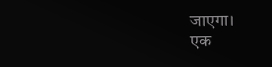जाएगा।
एक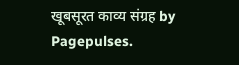खूबसूरत काव्य संग्रह by Pagepulses.